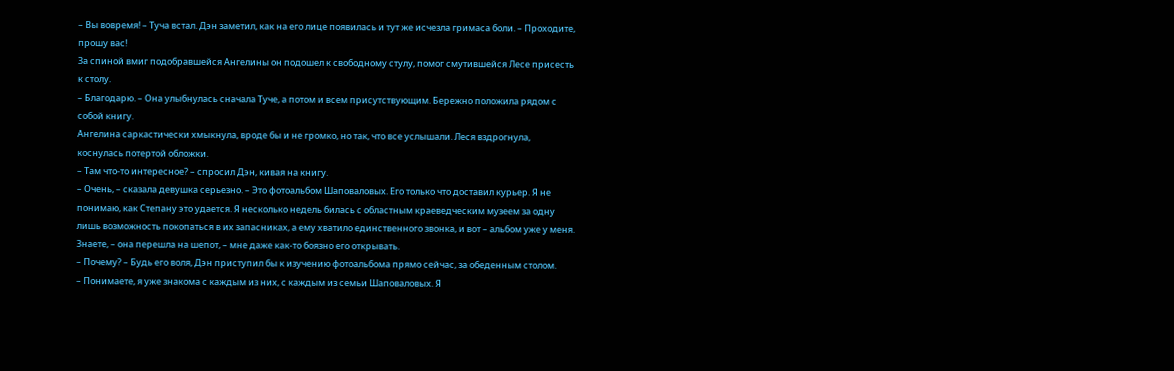– Вы вовремя! – Туча встал. Дэн заметил, как на его лице появилась и тут же исчезла гримаса боли. – Проходите, прошу вас!
За спиной вмиг подобравшейся Ангелины он подошел к свободному стулу, помог смутившейся Лесе присесть к столу.
– Благодарю. – Она улыбнулась сначала Туче, а потом и всем присутствующим. Бережно положила рядом с собой книгу.
Ангелина саркастически хмыкнула, вроде бы и не громко, но так, что все услышали. Леся вздрогнула, коснулась потертой обложки.
– Там что-то интересное? – спросил Дэн, кивая на книгу.
– Очень, – сказала девушка серьезно. – Это фотоальбом Шаповаловых. Его только что доставил курьер. Я не понимаю, как Степану это удается. Я несколько недель билась с областным краеведческим музеем за одну лишь возможность покопаться в их запасниках, а ему хватило единственного звонка, и вот – альбом уже у меня. Знаете, – она перешла на шепот, – мне даже как-то боязно его открывать.
– Почему? – Будь его воля, Дэн приступил бы к изучению фотоальбома прямо сейчас, за обеденным столом.
– Понимаете, я уже знакома с каждым из них, с каждым из семьи Шаповаловых. Я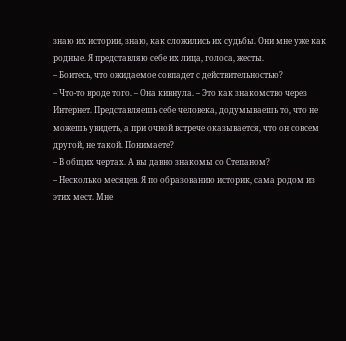знаю их истории, знаю, как сложились их судьбы. Они мне уже как родные. Я представляю себе их лица, голоса, жесты.
– Боитесь, что ожидаемое совпадет с действительностью?
– Что-то вроде того. – Она кивнула. – Это как знакомство через Интернет. Представляешь себе человека, додумываешь то, что не можешь увидеть, а при очной встрече оказывается, что он совсем другой, не такой. Понимаете?
– В общих чертах. А вы давно знакомы со Степаном?
– Несколько месяцев. Я по образованию историк, сама родом из этих мест. Мне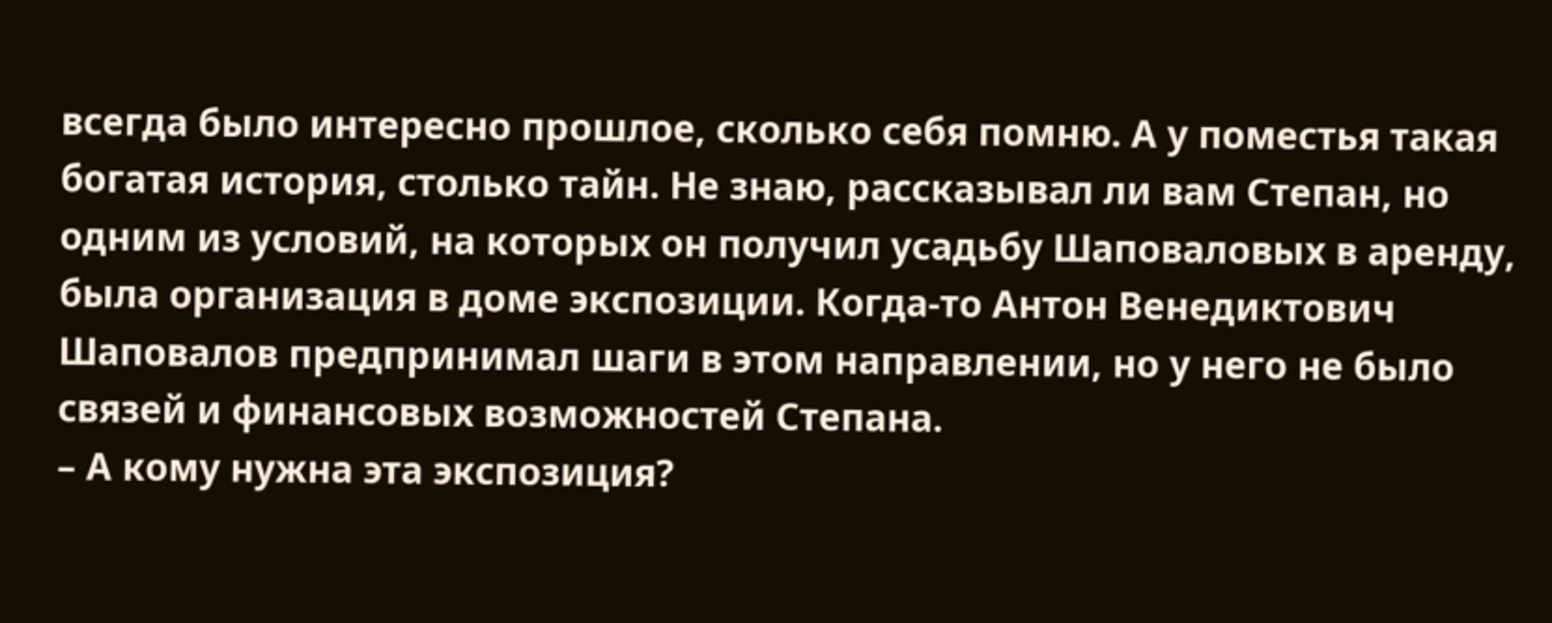всегда было интересно прошлое, сколько себя помню. А у поместья такая богатая история, столько тайн. Не знаю, рассказывал ли вам Степан, но одним из условий, на которых он получил усадьбу Шаповаловых в аренду, была организация в доме экспозиции. Когда-то Антон Венедиктович Шаповалов предпринимал шаги в этом направлении, но у него не было связей и финансовых возможностей Степана.
– А кому нужна эта экспозиция?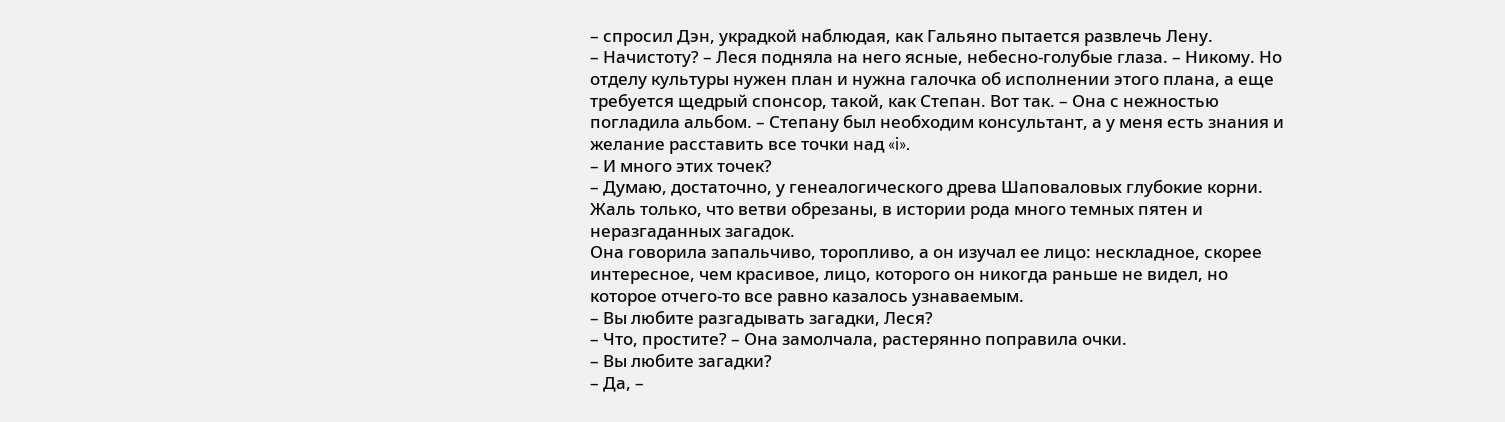– спросил Дэн, украдкой наблюдая, как Гальяно пытается развлечь Лену.
– Начистоту? – Леся подняла на него ясные, небесно-голубые глаза. – Никому. Но отделу культуры нужен план и нужна галочка об исполнении этого плана, а еще требуется щедрый спонсор, такой, как Степан. Вот так. – Она с нежностью погладила альбом. – Степану был необходим консультант, а у меня есть знания и желание расставить все точки над «i».
– И много этих точек?
– Думаю, достаточно, у генеалогического древа Шаповаловых глубокие корни. Жаль только, что ветви обрезаны, в истории рода много темных пятен и неразгаданных загадок.
Она говорила запальчиво, торопливо, а он изучал ее лицо: нескладное, скорее интересное, чем красивое, лицо, которого он никогда раньше не видел, но которое отчего-то все равно казалось узнаваемым.
– Вы любите разгадывать загадки, Леся?
– Что, простите? – Она замолчала, растерянно поправила очки.
– Вы любите загадки?
– Да, –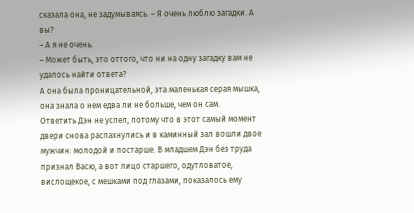сказала она, не задумываясь. – Я очень люблю загадки. А вы?
– А я не очень.
– Может быть, это оттого, что ни на одну загадку вам не удалось найти ответа?
А она была проницательной, эта маленькая серая мышка, она знала о нем едва ли не больше, чем он сам.
Ответить Дэн не успел, потому что в этот самый момент двери снова распахнулись и в каминный зал вошли двое мужчин: молодой и постарше. В младшем Дэн без труда признал Васю, а вот лицо старшего, одутловатое, вислощекое, с мешками под глазами, показалось ему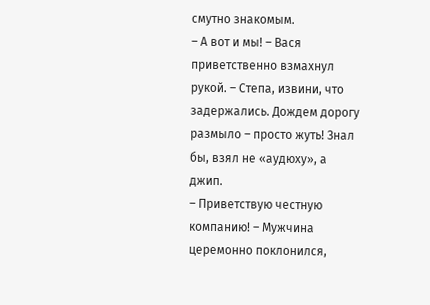смутно знакомым.
– А вот и мы! – Вася приветственно взмахнул рукой. – Степа, извини, что задержались. Дождем дорогу размыло – просто жуть! Знал бы, взял не «аудюху», а джип.
– Приветствую честную компанию! – Мужчина церемонно поклонился,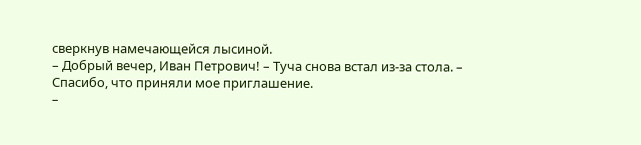сверкнув намечающейся лысиной.
– Добрый вечер, Иван Петрович! – Туча снова встал из-за стола. – Спасибо, что приняли мое приглашение.
–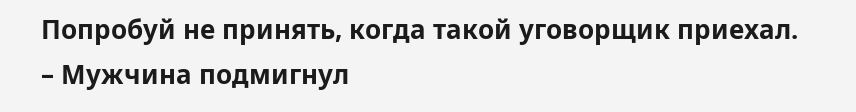Попробуй не принять, когда такой уговорщик приехал. – Мужчина подмигнул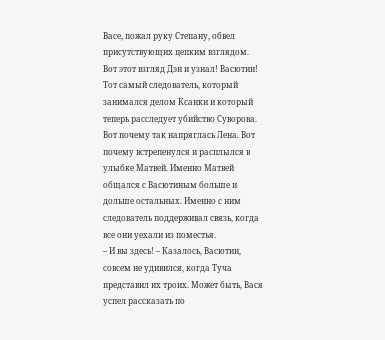Васе, пожал руку Степану, обвел присутствующих цепким взглядом.
Вот этот взгляд Дэн и узнал! Васютин! Тот самый следователь, который занимался делом Ксанки и который теперь расследует убийство Суворова. Вот почему так напряглась Лена. Вот почему встрепенулся и расплылся в улыбке Матвей. Именно Матвей общался с Васютиным больше и дольше остальных. Именно с ним следователь поддерживал связь, когда все они уехали из поместья.
– И вы здесь! – Казалось, Васютин, совсем не удивился, когда Туча представил их троих. Может быть, Вася успел рассказать по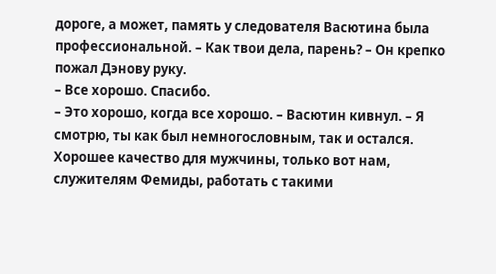дороге, а может, память у следователя Васютина была профессиональной. – Как твои дела, парень? – Он крепко пожал Дэнову руку.
– Все хорошо. Спасибо.
– Это хорошо, когда все хорошо. – Васютин кивнул. – Я смотрю, ты как был немногословным, так и остался. Хорошее качество для мужчины, только вот нам, служителям Фемиды, работать с такими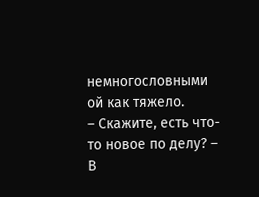немногословными ой как тяжело.
– Скажите, есть что-то новое по делу? – В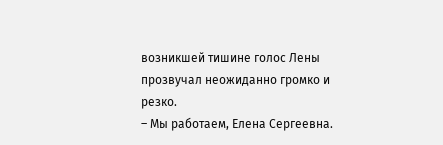возникшей тишине голос Лены прозвучал неожиданно громко и резко.
– Мы работаем, Елена Сергеевна.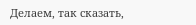Делаем, так сказать,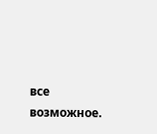все возможное.